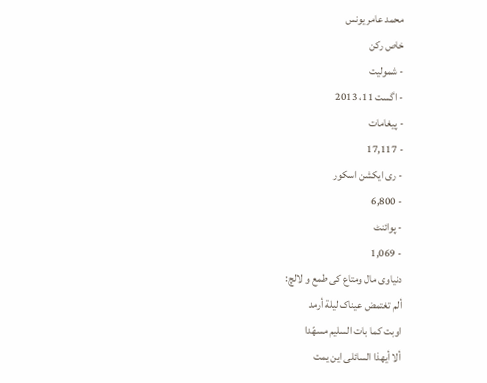محمد عامر یونس
خاص رکن
- شمولیت
- اگست 11، 2013
- پیغامات
- 17,117
- ری ایکشن اسکور
- 6,800
- پوائنٹ
- 1,069
دنیاوی مال ومتاع کی طمع و لالچ:
ألم تغتمض عيناک ليلة أرمد
اوبت کما بات السليم مسهّدا
ألا أيهذا السائلی اين يمت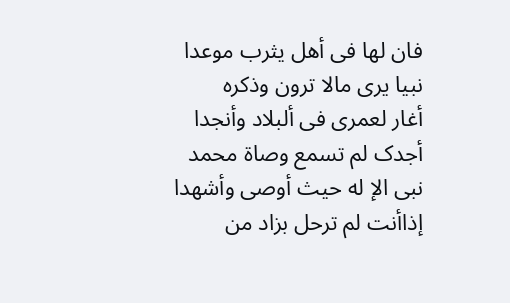فان لها فی أهل يثرب موعدا
نبيا يری مالا ترون وذکره
أغار لعمری فی ألبلاد وأنجدا
أجدک لم تسمع وصاة محمد
نبی الإ له حيث أوصی وأشهدا
إذاأنت لم ترحل بزاد من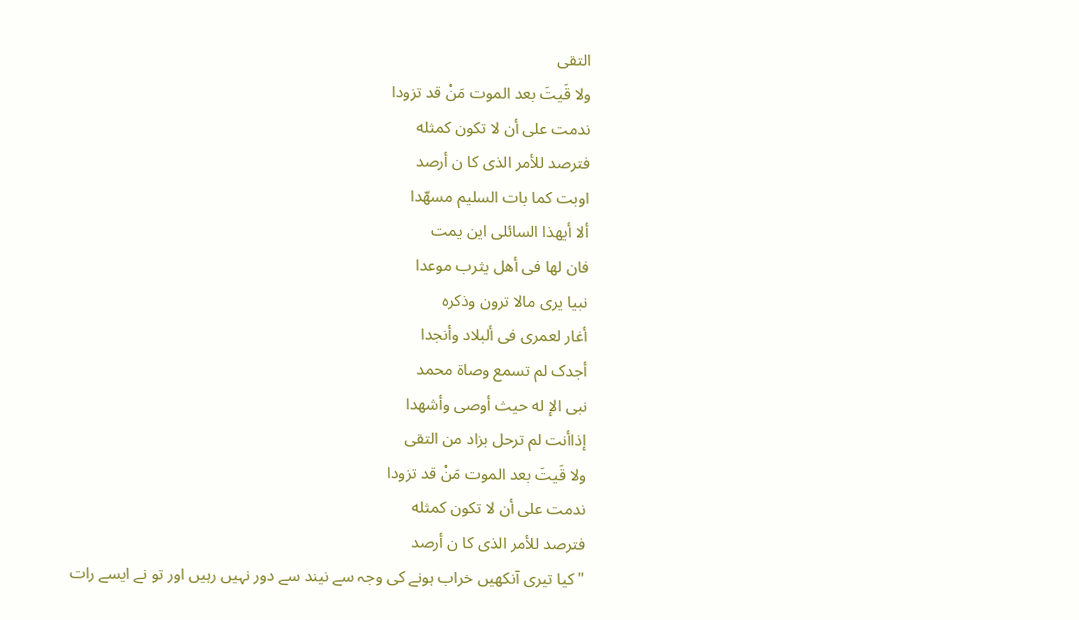التقی
ولا قَيتَ بعد الموت مَنْ قد تزودا
ندمت علی أن لا تکون کمثله
فترصد للأمر الذی کا ن أرصد
اوبت کما بات السليم مسهّدا
ألا أيهذا السائلی اين يمت
فان لها فی أهل يثرب موعدا
نبيا يری مالا ترون وذکره
أغار لعمری فی ألبلاد وأنجدا
أجدک لم تسمع وصاة محمد
نبی الإ له حيث أوصی وأشهدا
إذاأنت لم ترحل بزاد من التقی
ولا قَيتَ بعد الموت مَنْ قد تزودا
ندمت علی أن لا تکون کمثله
فترصد للأمر الذی کا ن أرصد
"کیا تیری آنکھیں خراب ہونے کی وجہ سے نیند سے دور نہیں رہیں اور تو نے ایسے رات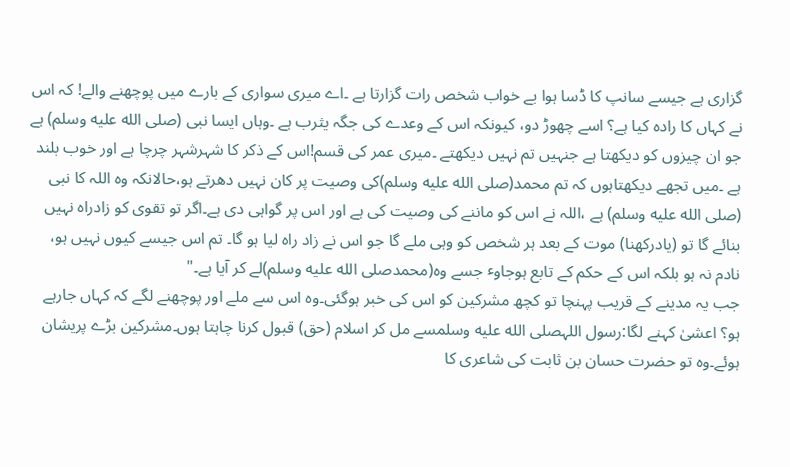گزاری ہے جیسے سانپ کا ڈسا ہوا بے خواب شخص رات گزارتا ہے ۔اے میری سواری کے بارے میں پوچھنے والے! کہ اس نے کہاں کا رادہ کیا ہے؟ اسے چھوڑ دو، کیونکہ اس کے وعدے کی جگہ یثرب ہے ۔وہاں ایسا نبی (صلى الله عليه وسلم) ہے جو ان چیزوں کو دیکھتا ہے جنہیں تم نہیں دیکھتے ۔میری عمر کی قسم!اس کے ذکر کا شہرشہر چرچا ہے اور خوب بلند ہے ۔میں تجھے دیکھتاہوں کہ تم محمد(صلى الله عليه وسلم)کی وصیت پر کان نہیں دھرتے ہو،حالانکہ وہ اللہ کا نبی (صلى الله عليه وسلم) ہے ،اللہ نے اس کو ماننے کی وصیت کی ہے اور اس پر گواہی دی ہے۔اگر تو تقوی کو زادراہ نہیں بنائے گا تو (یادرکھنا) موت کے بعد ہر شخص کو وہی ملے گا جو اس نے زاد راہ لیا ہو گا۔ تم اس جیسے کیوں نہیں ہو، نادم نہ ہو بلکہ اس کے حکم کے تابع ہوجاوٴ جسے وہ(محمدصلى الله عليه وسلم)لے کر آیا ہے۔"
جب یہ مدینے کے قریب پہنچا تو کچھ مشرکین کو اس کی خبر ہوگئی۔وہ اس سے ملے اور پوچھنے لگے کہ کہاں جارہے ہو؟ اعشیٰ کہنے لگا:رسول اللہصلى الله عليه وسلمسے مل کر اسلام (حق) قبول کرنا چاہتا ہوں۔مشرکین بڑے پریشان ہوئے۔وہ تو حضرت حسان بن ثابت کی شاعری کا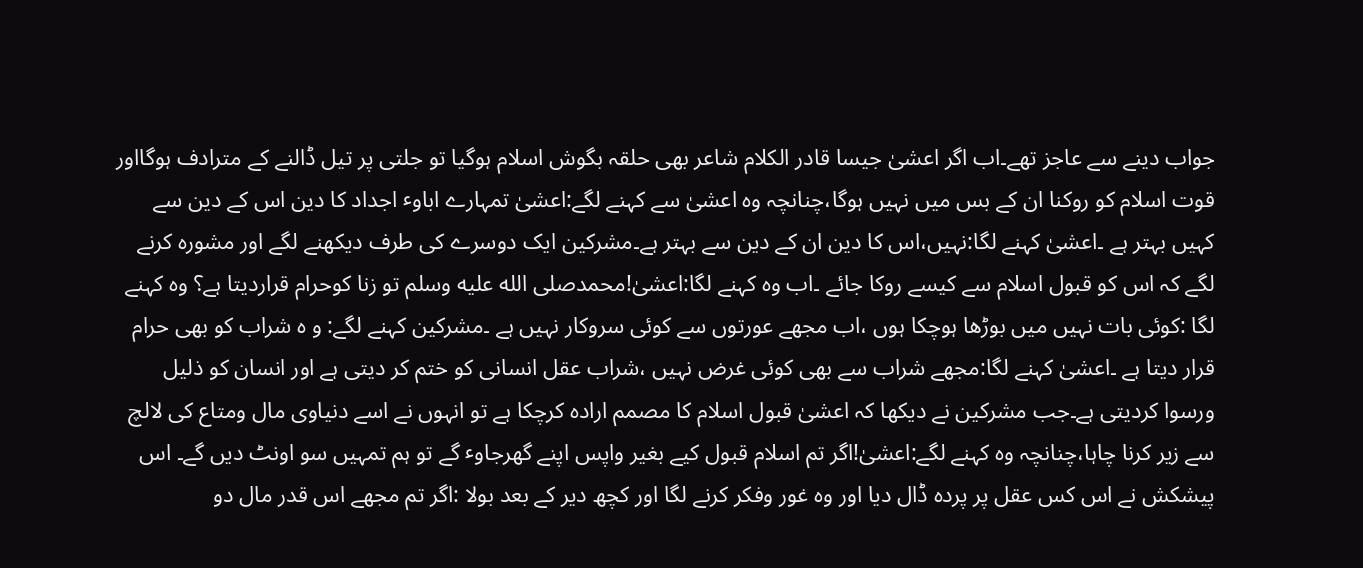جواب دینے سے عاجز تھے۔اب اگر اعشیٰ جیسا قادر الکلام شاعر بھی حلقہ بگوش اسلام ہوگیا تو جلتی پر تیل ڈالنے کے مترادف ہوگااور قوت اسلام کو روکنا ان کے بس میں نہیں ہوگا،چنانچہ وہ اعشیٰ سے کہنے لگے:اعشیٰ تمہارے اباوٴ اجداد کا دین اس کے دین سے کہیں بہتر ہے ۔اعشیٰ کہنے لگا:نہیں،اس کا دین ان کے دین سے بہتر ہے۔مشرکین ایک دوسرے کی طرف دیکھنے لگے اور مشورہ کرنے لگے کہ اس کو قبول اسلام سے کیسے روکا جائے ۔اب وہ کہنے لگا:اعشیٰ!محمدصلى الله عليه وسلم تو زنا کوحرام قراردیتا ہے؟ وہ کہنے لگا :کوئی بات نہیں میں بوڑھا ہوچکا ہوں ،اب مجھے عورتوں سے کوئی سروکار نہیں ہے ۔مشرکین کہنے لگے: و ہ شراب کو بھی حرام قرار دیتا ہے ۔اعشیٰ کہنے لگا:مجھے شراب سے بھی کوئی غرض نہیں ،شراب عقل انسانی کو ختم کر دیتی ہے اور انسان کو ذلیل ورسوا کردیتی ہے۔جب مشرکین نے دیکھا کہ اعشیٰ قبول اسلام کا مصمم ارادہ کرچکا ہے تو انہوں نے اسے دنیاوی مال ومتاع کی لالچ سے زیر کرنا چاہا،چنانچہ وہ کہنے لگے:اعشیٰ!اگر تم اسلام قبول کیے بغیر واپس اپنے گھرجاوٴ گے تو ہم تمہیں سو اونٹ دیں گے۔ اس پیشکش نے اس کس عقل پر پردہ ڈال دیا اور وہ غور وفکر کرنے لگا اور کچھ دیر کے بعد بولا :اگر تم مجھے اس قدر مال دو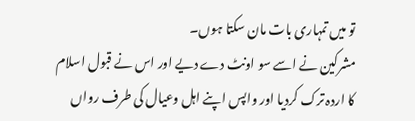تو میں تمہاری بات مان سکتا ہوں۔
مشرکین نے اسے سو اونٹ دے دیے اور اس نے قبول اسلام کا اردہ ترک کردیا اور واپس اپنے اہل وعیال کی طرف رواں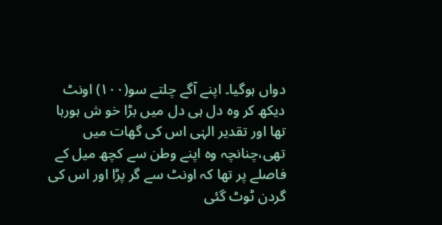دواں ہوگیا۔ اپنے آگے چلتے سو(۱۰۰) اونٹ دیکھ کر وہ دل ہی دل میں بڑا خو ش ہورہا تھا اور تقدیر الہٰی اس کی گھات میں تھی،چنانچہ وہ اپنے وطن سے کچھ میل کے فاصلے پر تھا کہ اونٹ سے گر پڑا اور اس کی گردن ٹوٹ گئی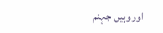اور وہیں جہنم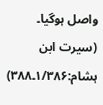واصل ہوگیا۔
(سیرت ابن ہشام:۱/۳۸۶۔۳۸۸)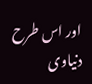اور اس طرح دنیاوی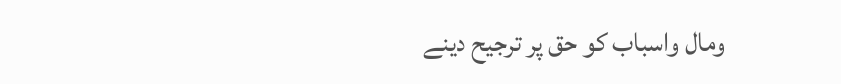ومال واسباب کو حق پر ترجیح دینے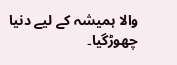والا ہمیشہ کے لیے دنیا چھوڑگیا۔